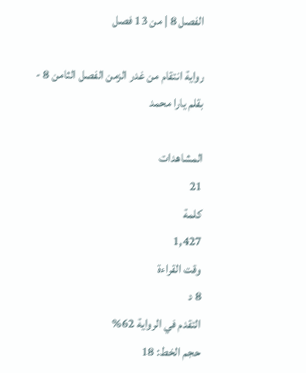الفصل 8 | من 13 فصل

رواية انتقام من غدر الزمن الفصل الثامن 8 - بقلم يارا محمد

المشاهدات
21
كلمة
1,427
وقت القراءة
8 د
التقدم في الرواية 62%
حجم الخط: 18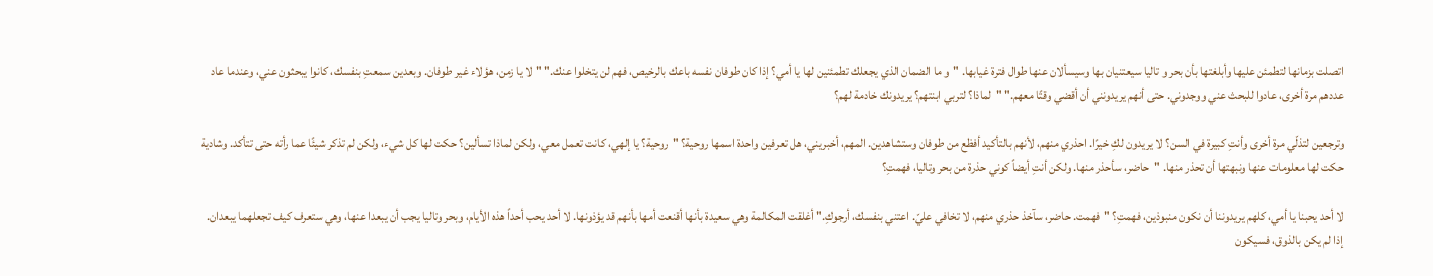اتصلت بزمانها لتطمئن عليها وأبلغتها بأن بحر و تاليا سيعتنيان بها وسيسألان عنها طوال فترة غيابها. "و ما الضمان الذي يجعلك تطمئنين لها يا أمي؟ إذا كان طوفان نفسه باعك بالرخيص، فهم لن يتخلوا عنك." "لا يا زمن، هؤلاء غير طوفان. وبعدين سمعتِ بنفسك، كانوا يبحثون عني، وعندما عاد عددهم مرة أخرى، عادوا للبحث عني ووجدوني. حتى أنهم يريدونني أن أقضي وقتًا معهم." "لماذا؟ لتربي ابنتهم؟ يريدونك خادمة لهم؟

وترجعين لتذلّي مرة أخرى وأنتِ كبيرة في السن؟ لا يريدون لكِ خيرًا. احذري منهم، لأنهم بالتأكيد أفظع من طوفان وستشاهدين. المهم، أخبريني، هل تعرفين واحدة اسمها روحية؟ "روحية؟ يا إلهي، كانت تعمل معي، ولكن لماذا تسألين؟ حكت لها كل شيء، ولكن لم تذكر شيئًا عما رأته حتى تتأكد. وشادية حكت لها معلومات عنها ونبهتها أن تحذر منها. "حاضر، سأحذر منها. ولكن أنتِ أيضاً كوني حذرة من بحر وتاليا، فهمتِ؟

لا أحد يحبنا يا أمي، كلهم يريدوننا أن نكون منبوذين، فهمتِ؟ "فهمت. حاضر، سآخذ حذري منهم، لا تخافي عليّ. اعتني بنفسك، أرجوكِ." أغلقت المكالمة وهي سعيدة بأنها أقنعت أمها بأنهم قد يؤذونها. لا أحد يحب أحداً هذه الأيام، وبحر وتاليا يجب أن يبعدا عنها، وهي ستعرف كيف تجعلهما يبعدان. إذا لم يكن بالذوق، فسيكون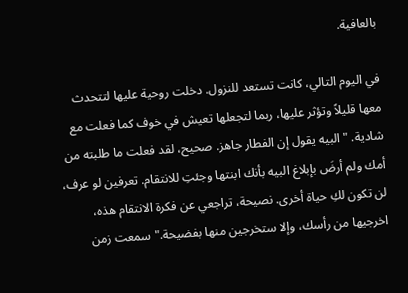بالعافية.

في اليوم التالي، كانت تستعد للنزول. دخلت روحية عليها لتتحدث معها قليلاً وتؤثر عليها، ربما لتجعلها تعيش في خوف كما فعلت مع شادية. "البيه يقول إن الفطار جاهز. صحيح، لقد فعلت ما طلبته من أمك ولم أرضَ بإبلاغ البيه بأنك ابنتها وجئتِ للانتقام. تعرفين لو عرف، لن تكون لكِ حياة أخرى. نصيحة، تراجعي عن فكرة الانتقام هذه، اخرجيها من رأسك، وإلا ستخرجين منها بفضيحة." سمعت زمن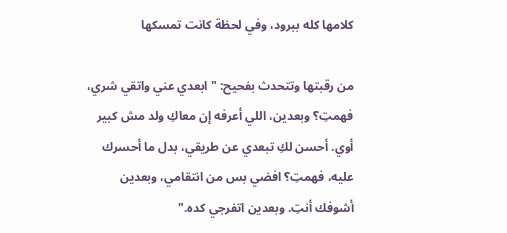كلامها كله ببرود، وفي لحظة كانت تمسكها

من رقبتها وتتحدث بفحيح: "ابعدي عني واتقي شري، فهمتِ؟ وبعدين، اللي أعرفه إن معاكِ ولد مش كبير أوي. أحسن لكِ تبعدي عن طريقي، بدل ما أحسرك عليه، فهمتِ؟ افضي بس من انتقامي، وبعدين أشوفك أنتِ. وبعدين اتفرجي كده."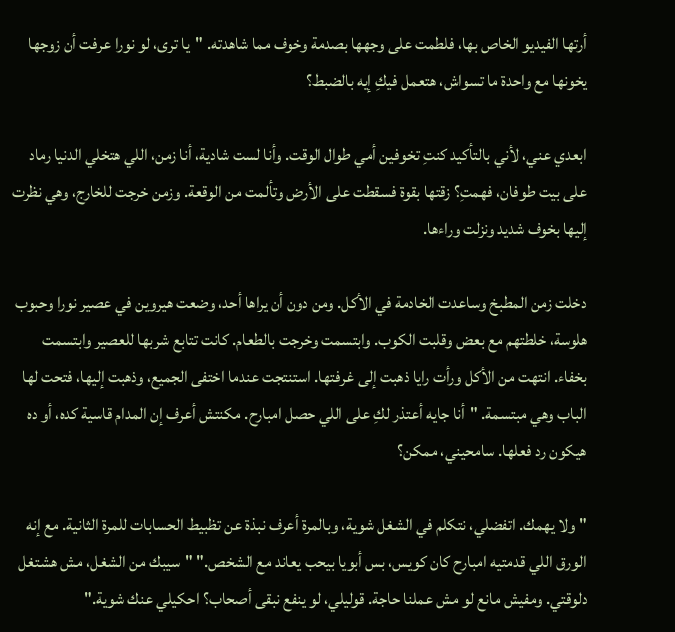أرتها الفيديو الخاص بها، فلطمت على وجهها بصدمة وخوف مما شاهدته. "يا ترى، لو نورا عرفت أن زوجها يخونها مع واحدة ما تسواش، هتعمل فيكِ إيه بالضبط؟

ابعدي عني، لأني بالتأكيد كنتِ تخوفين أمي طوال الوقت. وأنا لست شادية، أنا زمن، اللي هتخلي الدنيا رماد على بيت طوفان، فهمتِ؟ زقتها بقوة فسقطت على الأرض وتألمت من الوقعة. وزمن خرجت للخارج، وهي نظرت إليها بخوف شديد ونزلت وراءها.

دخلت زمن المطبخ وساعدت الخادمة في الأكل. ومن دون أن يراها أحد، وضعت هيروين في عصير نورا وحبوب هلوسة، خلطتهم مع بعض وقلبت الكوب. وابتسمت وخرجت بالطعام. كانت تتابع شربها للعصير وابتسمت بخفاء. انتهت من الأكل ورأت رايا ذهبت إلى غرفتها. استنتجت عندما اختفى الجميع، وذهبت إليها، فتحت لها الباب وهي مبتسمة. "أنا جايه أعتذر لكِ على اللي حصل امبارح. مكنتش أعرف إن المدام قاسية كده، أو ده هيكون رد فعلها. سامحيني، ممكن؟

"ولا يهمك. اتفضلي، نتكلم في الشغل شوية، وبالمرة أعرف نبذة عن تظبيط الحسابات للمرة الثانية. مع إنه الورق اللي قدمتيه امبارح كان كويس، بس أبويا بيحب يعاند مع الشخص." "سيبك من الشغل، مش هشتغل دلوقتي. ومفيش مانع لو مش عملنا حاجة. قوليلي، لو ينفع نبقى أصحاب؟ احكيلي عنك شوية."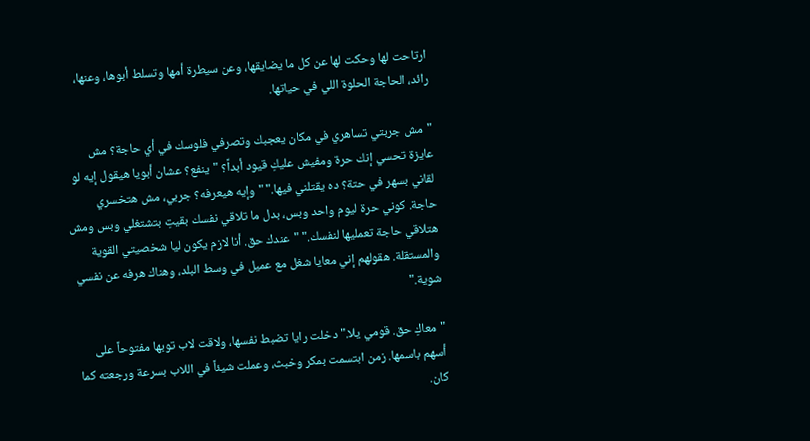ارتاحت لها وحكت لها عن كل ما يضايقها، وعن سيطرة أمها وتسلط أبوها، وعنها، رائد، الحاجة الحلوة اللي في حياتها.

"مش جربتي تساهري في مكان يعجبك وتصرفي فلوسك في أي حاجة؟ مش عايزة تحسي إنك حرة ومفيش عليكِ قيود أبداً؟ "ينفع؟ عشان أبويا هيقول إيه لو لقاني بسهر في حتة؟ ده يقتلني فيها." "وإيه هيعرفه؟ جربي، مش هتخسري حاجة. كوني حرة ليوم واحد وبس، بدل ما تلاقي نفسك بقيتِ بتشتغلي وبس ومش هتلاقي حاجة تعمليها لنفسك." "عندك حق. أنا لازم يكون ليا شخصيتي القوية والمستقلة. هقولهم إني معايا شغل مع عميل في وسط البلد، وهناك هرفه عن نفسي شوية."

"معاكِ حق. قومي يلا." دخلت رايا تضبط نفسها، ولاقت لاب توبها مفتوحاً على أسهم باسمها. زمن ابتسمت بمكر وخبث، وعملت شيئاً في اللاب بسرعة ورجعته كما كان.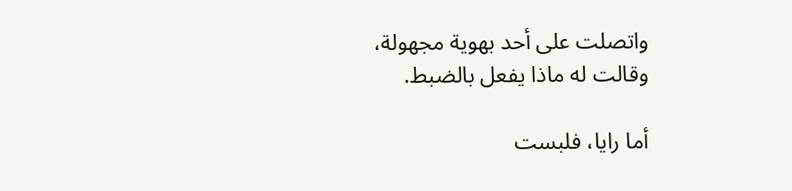واتصلت على أحد بهوية مجهولة، وقالت له ماذا يفعل بالضبط.

أما رايا، فلبست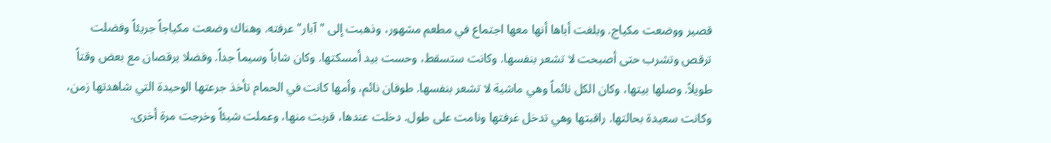قصير ووضعت مكياج. وبلغت أباها أنها معها اجتماع في مطعم مشهور، وذهبت إلى "آبار" عرفته. وهناك وضعت مكياجاً جريئاً وفضلت ترقص وتشرب حتى أصبحت لا تشعر بنفسها. وكانت ستسقط، وحست بيد أمسكتها. وكان شاباً وسيماً جداً. وفضلا يرقصان مع بعض وقتاً طويلاً. وصلها بيتها، وكان الكل نائماً وهي ماشية لا تشعر بنفسها. طوفان نائم، وأمها كانت في الحمام تأخذ جرعتها الوحيدة التي شاهدتها زمن، وكانت سعيدة بحالتها. راقبتها وهي تدخل غرفتها ونامت على طول. دخلت عندها، قربت منها، وعملت شيئاً وخرجت مرة أخرى.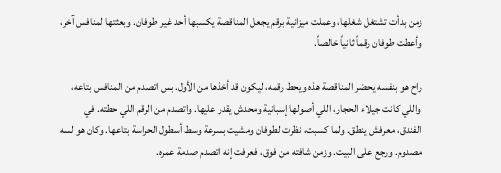زمن بدأت تشتغل شغلها، وعملت ميزانية برقم يجعل المناقصة يكسبها أحد غير طوفان. وبعثتها لمنافس آخر، وأعطت طوفان رقماً ثانياً خالصاً.

راح هو بنفسه يحضر المناقصة هذه ويحط رقمه، ليكون قد أخذها من الأول. بس اتصدم من المنافس بتاعه، واللي كانت جيلاء الحجار، اللي أصولها إسبانية ومحدش يقدر عليها. واتصدم من الرقم اللي حطته. في الفندق، معرفش ينطق. ولما كسبت، نظرت لطوفان ومشيت بسرعة وسط أسطول الحراسة بتاعها. وكان هو لسه مصدوم. ورجع على البيت. وزمن شافته من فوق، فعرفت إنه اتصدم صدمة عمره.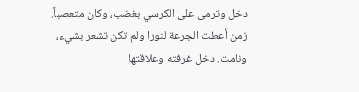دخل وترمى على الكرسي بغضب، وكان متعصباً. زمن أعطت الجرعة لنورا ولم تكن تشعر بشيء، ونامت. دخل غرفته وعلاقتها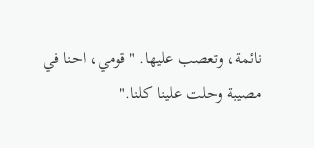نائمة، وتعصب عليها. "قومي، احنا في مصيبة وحلت علينا كلنا."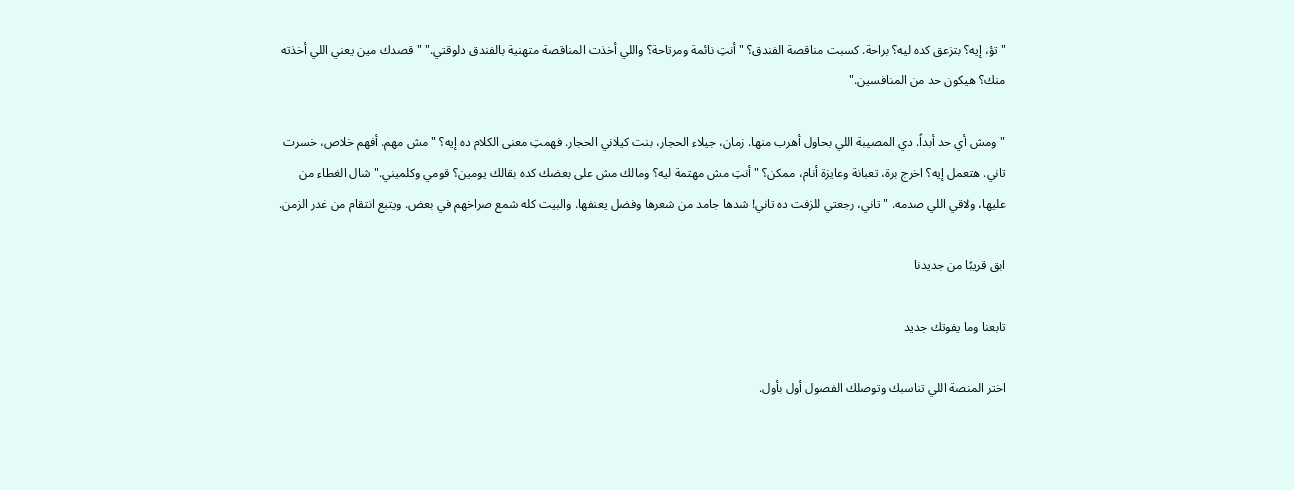"تؤ، إيه؟ بتزعق كده ليه؟ براحة. كسبت مناقصة الفندق؟ "أنتِ نائمة ومرتاحة؟ واللي أخذت المناقصة متهنية بالفندق دلوقتي." "قصدك مين يعني اللي أخذته منك؟ هيكون حد من المنافسين."

"ومش أي حد أبداً. دي المصيبة اللي بحاول أهرب منها. زمان، جيلاء الحجار، بنت كيلاني الحجار. فهمتِ معنى الكلام ده إيه؟ "مش مهم. أفهم خلاص، خسرت تاني. هتعمل إيه؟ اخرج برة، تعبانة وعايزة أنام، ممكن؟ "أنتِ مش مهتمة ليه؟ ومالك مش على بعضك كده بقالك يومين؟ قومي وكلميني." شال الغطاء من عليها، ولاقي اللي صدمه. "تاني، رجعتي للزفت ده تاني! شدها جامد من شعرها وفضل يعنفها. والبيت كله شمع صراخهم في بعض. ويتبع انتقام من غدر الزمن.

ابق قريبًا من جديدنا

تابعنا وما يفوتك جديد

اختر المنصة اللي تناسبك وتوصلك الفصول أول بأول.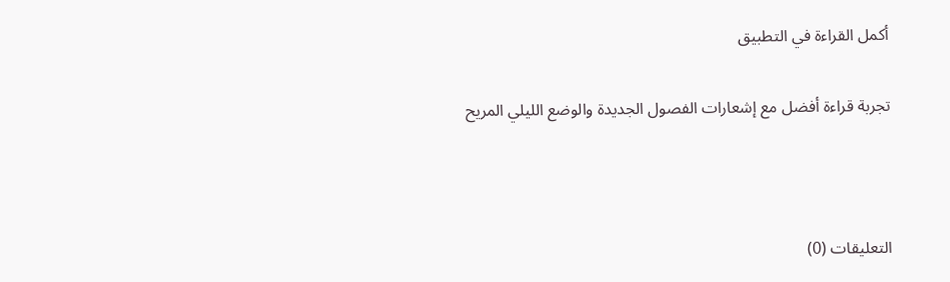أكمل القراءة في التطبيق

تجربة قراءة أفضل مع إشعارات الفصول الجديدة والوضع الليلي المريح



التعليقات (0)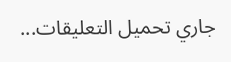جاري تحميل التعليقات...